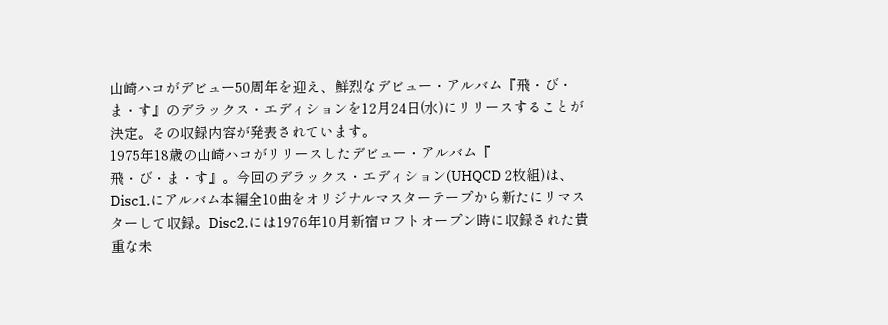山崎ハコがデビュー50周年を迎え、鮮烈なデビュー・アルバム『飛・び・ま・す』のデラックス・エディションを12月24日(水)にリリースすることが決定。その収録内容が発表されています。
1975年18歳の山崎ハコがリリースしたデビュー・アルバム『
飛・び・ま・す』。今回のデラックス・エディション(UHQCD 2枚組)は、Disc1.にアルバム本編全10曲をオリジナルマスターテープから新たにリマスターして収録。Disc2.には1976年10月新宿ロフトオープン時に収録された貴重な未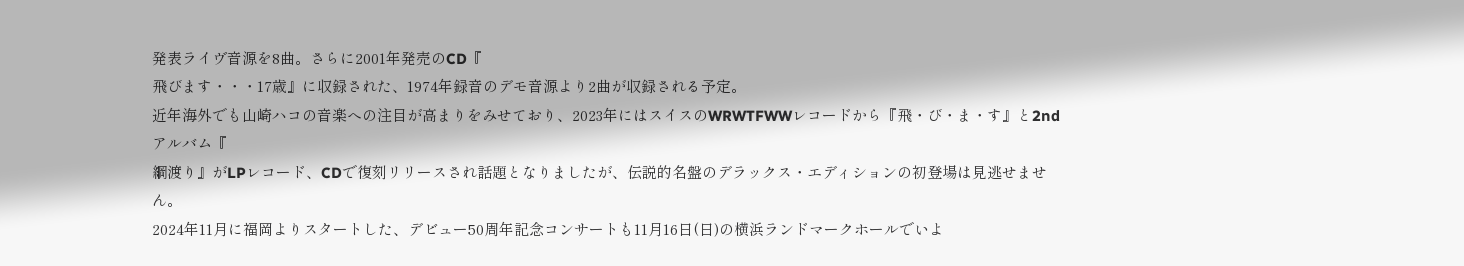発表ライヴ音源を8曲。さらに2001年発売のCD『
飛びます・・・17歳』に収録された、1974年録音のデモ音源より2曲が収録される予定。
近年海外でも山崎ハコの音楽への注目が高まりをみせており、2023年にはスイスのWRWTFWWレコードから『飛・び・ま・す』と2ndアルバム『
綱渡り』がLPレコード、CDで復刻リリースされ話題となりましたが、伝説的名盤のデラックス・エディションの初登場は見逃せません。
2024年11月に福岡よりスタートした、デビュー50周年記念コンサートも11月16日(日)の横浜ランドマークホールでいよ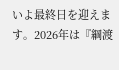いよ最終日を迎えます。2026年は『綱渡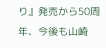り』発売から50周年、今後も山崎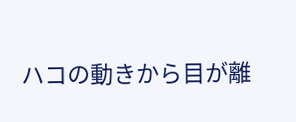ハコの動きから目が離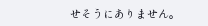せそうにありません。